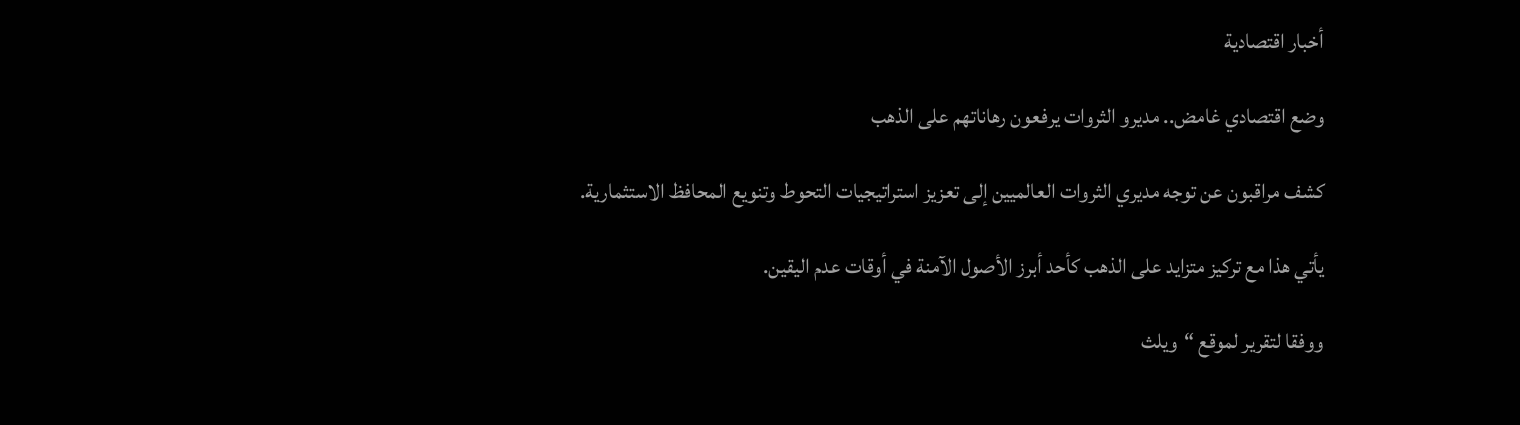أخبار اقتصادية

وضع اقتصادي غامض.. مديرو الثروات يرفعون رهاناتهم على الذهب

كشف مراقبون عن توجه مديري الثروات العالميين إلى تعزيز استراتيجيات التحوط وتنويع المحافظ الاستثمارية.

يأتي هذا مع تركيز متزايد على الذهب كأحد أبرز الأصول الآمنة في أوقات عدم اليقين.

ووفقا لتقرير لموقع “ويلث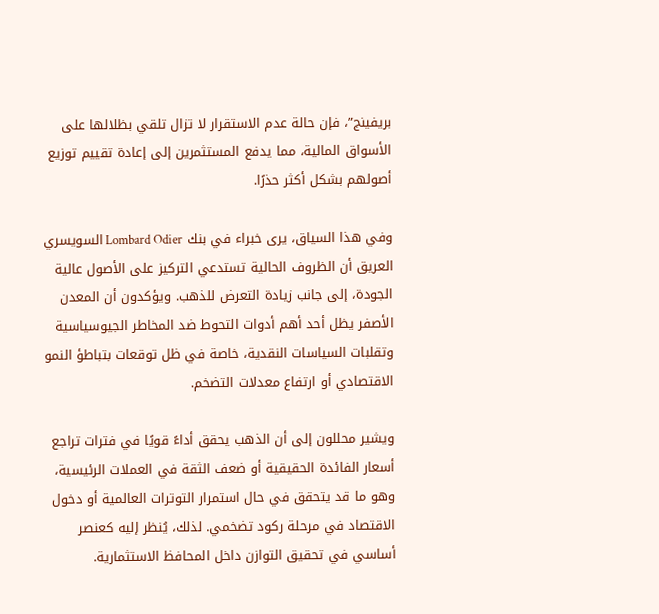بريفينج”، فإن حالة عدم الاستقرار لا تزال تلقي بظلالها على الأسواق المالية، مما يدفع المستثمرين إلى إعادة تقييم توزيع أصولهم بشكل أكثر حذرًا.

وفي هذا السياق، يرى خبراء في بنك Lombard Odier السويسري العريق أن الظروف الحالية تستدعي التركيز على الأصول عالية الجودة، إلى جانب زيادة التعرض للذهب. ويؤكدون أن المعدن الأصفر يظل أحد أهم أدوات التحوط ضد المخاطر الجيوسياسية وتقلبات السياسات النقدية، خاصة في ظل توقعات بتباطؤ النمو الاقتصادي أو ارتفاع معدلات التضخم.

ويشير محللون إلى أن الذهب يحقق أداءً قويًا في فترات تراجع أسعار الفائدة الحقيقية أو ضعف الثقة في العملات الرئيسية، وهو ما قد يتحقق في حال استمرار التوترات العالمية أو دخول الاقتصاد في مرحلة ركود تضخمي. لذلك، يُنظر إليه كعنصر أساسي في تحقيق التوازن داخل المحافظ الاستثمارية.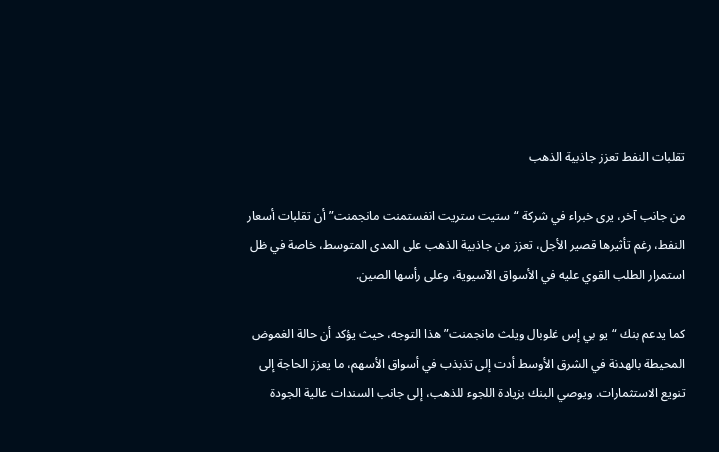تقلبات النفط تعزز جاذبية الذهب

من جانب آخر، يرى خبراء في شركة “ستيت ستريت انفستمنت مانجمنت” أن تقلبات أسعار النفط، رغم تأثيرها قصير الأجل، تعزز من جاذبية الذهب على المدى المتوسط، خاصة في ظل استمرار الطلب القوي عليه في الأسواق الآسيوية، وعلى رأسها الصين.

كما يدعم بنك “يو بي إس غلوبال ويلث مانجمنت” هذا التوجه، حيث يؤكد أن حالة الغموض المحيطة بالهدنة في الشرق الأوسط أدت إلى تذبذب في أسواق الأسهم، ما يعزز الحاجة إلى تنويع الاستثمارات. ويوصي البنك بزيادة اللجوء للذهب، إلى جانب السندات عالية الجودة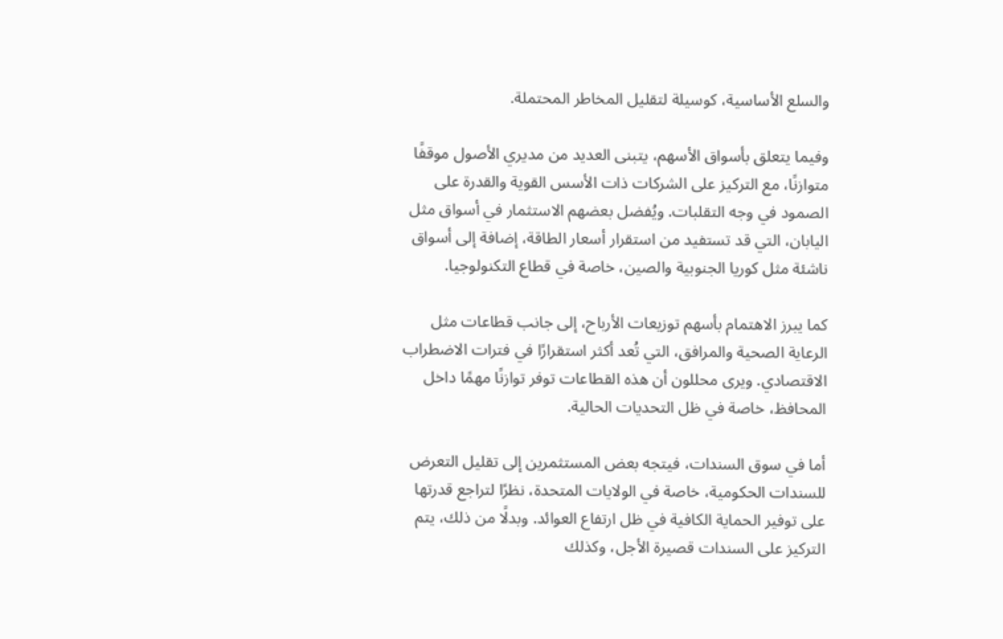والسلع الأساسية، كوسيلة لتقليل المخاطر المحتملة.

وفيما يتعلق بأسواق الأسهم، يتبنى العديد من مديري الأصول موقفًا متوازنًا، مع التركيز على الشركات ذات الأسس القوية والقدرة على الصمود في وجه التقلبات. ويُفضل بعضهم الاستثمار في أسواق مثل اليابان، التي قد تستفيد من استقرار أسعار الطاقة، إضافة إلى أسواق ناشئة مثل كوريا الجنوبية والصين، خاصة في قطاع التكنولوجيا.

كما يبرز الاهتمام بأسهم توزيعات الأرباح، إلى جانب قطاعات مثل الرعاية الصحية والمرافق، التي تُعد أكثر استقرارًا في فترات الاضطراب الاقتصادي. ويرى محللون أن هذه القطاعات توفر توازنًا مهمًا داخل المحافظ، خاصة في ظل التحديات الحالية.

أما في سوق السندات، فيتجه بعض المستثمرين إلى تقليل التعرض للسندات الحكومية، خاصة في الولايات المتحدة، نظرًا لتراجع قدرتها على توفير الحماية الكافية في ظل ارتفاع العوائد. وبدلًا من ذلك، يتم التركيز على السندات قصيرة الأجل، وكذلك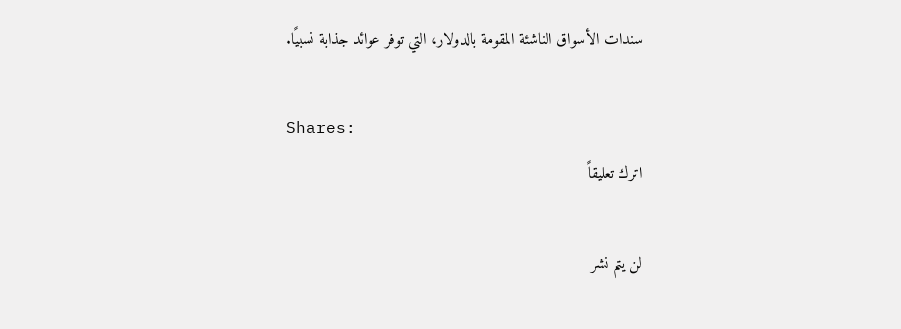سندات الأسواق الناشئة المقومة بالدولار، التي توفر عوائد جذابة نسبيًا.

Shares:
اترك تعليقاً

لن يتم نشر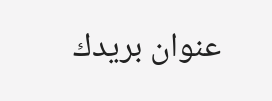عنوان بريدك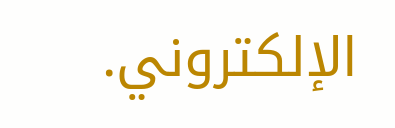الإلكتروني.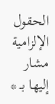الحقول الإلزامية مشار إليها بـ *